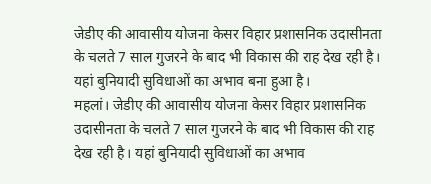जेडीए की आवासीय योजना केसर विहार प्रशासनिक उदासीनता के चलते 7 साल गुजरने के बाद भी विकास की राह देख रही है। यहां बुनियादी सुविधाओं का अभाव बना हुआ है।
महलां। जेडीए की आवासीय योजना केसर विहार प्रशासनिक उदासीनता के चलते 7 साल गुजरने के बाद भी विकास की राह देख रही है। यहां बुनियादी सुविधाओं का अभाव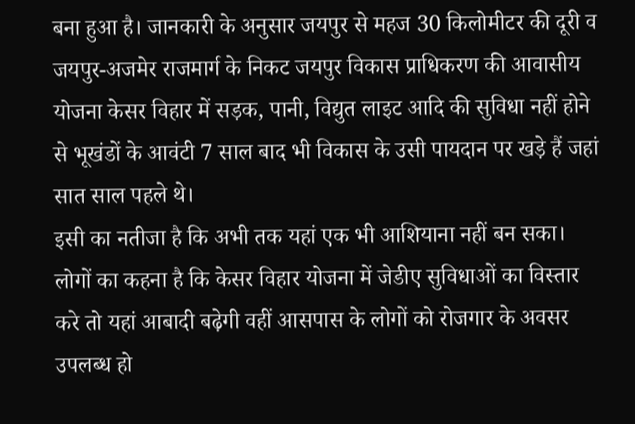बना हुआ है। जानकारी के अनुसार जयपुर से महज 30 किलोमीटर की दूरी व जयपुर-अजमेर राजमार्ग के निकट जयपुर विकास प्राधिकरण की आवासीय योजना केसर विहार में सड़क, पानी, विद्युत लाइट आदि की सुविधा नहीं होने से भूखंडों के आवंटी 7 साल बाद भी विकास के उसी पायदान पर खड़े हैं जहां सात साल पहले थे।
इसी का नतीजा है कि अभी तक यहां एक भी आशियाना नहीं बन सका। लोगों का कहना है कि केसर विहार योजना में जेडीए सुविधाओं का विस्तार करे तो यहां आबादी बढ़ेगी वहीं आसपास के लोगों को रोजगार के अवसर उपलब्ध हो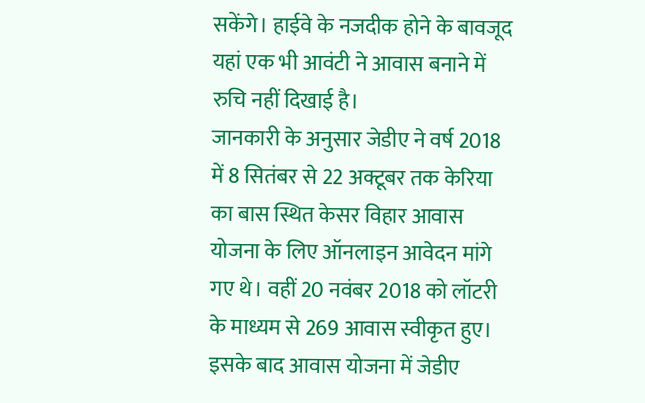सकेंगे। हाईवे के नजदीक होने के बावजूद यहां एक भी आवंटी ने आवास बनाने में रुचि नहीं दिखाई है।
जानकारी के अनुसार जेडीए ने वर्ष 2018 में 8 सितंबर से 22 अक्टूबर तक केरिया का बास स्थित केसर विहार आवास योजना के लिए ऑनलाइन आवेदन मांगे गए थे। वहीं 20 नवंबर 2018 को लॉटरी के माध्यम से 269 आवास स्वीकृत हुए। इसके बाद आवास योजना में जेडीए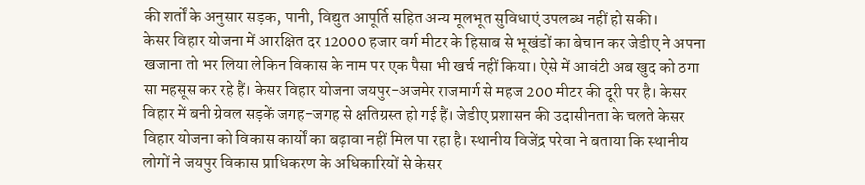की शर्तों के अनुसार सड़क, पानी, विद्युत आपूर्ति सहित अन्य मूलभूत सुविधाएं उपलब्ध नहीं हो सकी।
केसर विहार योजना में आरक्षित दर 12000 हजार वर्ग मीटर के हिसाब से भूखंडों का बेचान कर जेडीए ने अपना खजाना तो भर लिया लेकिन विकास के नाम पर एक पैसा भी खर्च नहीं किया। ऐसे में आवंटी अब खुद को ठगा सा महसूस कर रहे हैं। केसर विहार योजना जयपुर-अजमेर राजमार्ग से महज 200 मीटर की दूरी पर है। केसर विहार में बनी ग्रेवल सड़कें जगह-जगह से क्षतिग्रस्त हो गई हैं। जेडीए प्रशासन की उदासीनता के चलते केसर विहार योजना को विकास कार्यों का बढ़ावा नहीं मिल पा रहा है। स्थानीय विजेंद्र परेवा ने बताया कि स्थानीय लोगों ने जयपुर विकास प्राधिकरण के अधिकारियों से केसर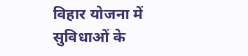विहार योजना में सुविधाओं के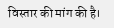विस्तार की मांग की है।